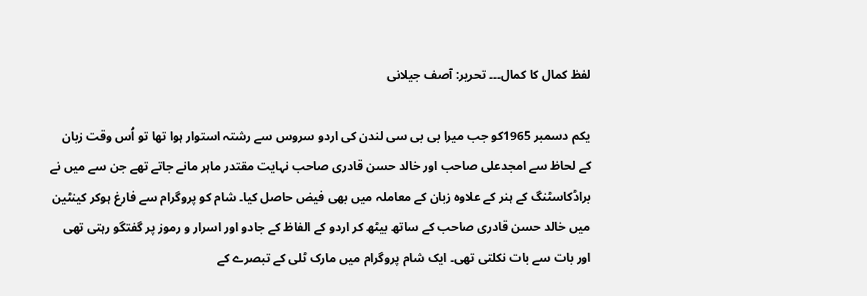لفظ کمال کا کمال۔۔۔ تحریر: آصف جیلانی

یکم دسمبر 1965کو جب میرا بی بی سی لندن کی اردو سروس سے رشتہ استوار ہوا تھا تو اُس وقت زبان کے لحاظ سے امجدعلی صاحب اور خالد حسن قادری صاحب نہایت مقتدر ماہر مانے جاتے تھے جن سے میں نے براڈکاسٹنگ کے ہنر کے علاوہ زبان کے معاملہ میں بھی فیض حاصل کیا۔ شام کو پروگرام سے فارغ ہوکر کینٹین میں خالد حسن قادری صاحب کے ساتھ بیٹھ کر اردو کے الفاظ کے جادو اور اسرار و رموز پر گفتگو رہتی تھی اور بات سے بات نکلتی تھی۔ ایک شام پروگرام میں مارک ٹلی کے تبصرے کے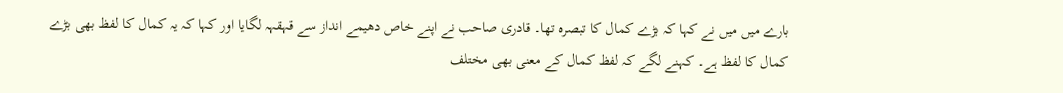بارے میں میں نے کہا کہ بڑے کمال کا تبصرہ تھا۔ قادری صاحب نے اپنے خاص دھیمے انداز سے قہقہہ لگایا اور کہا کہ یہ کمال کا لفظ بھی بڑے کمال کا لفظ ہے۔ کہنے لگے کہ لفظ کمال کے معنی بھی مختلف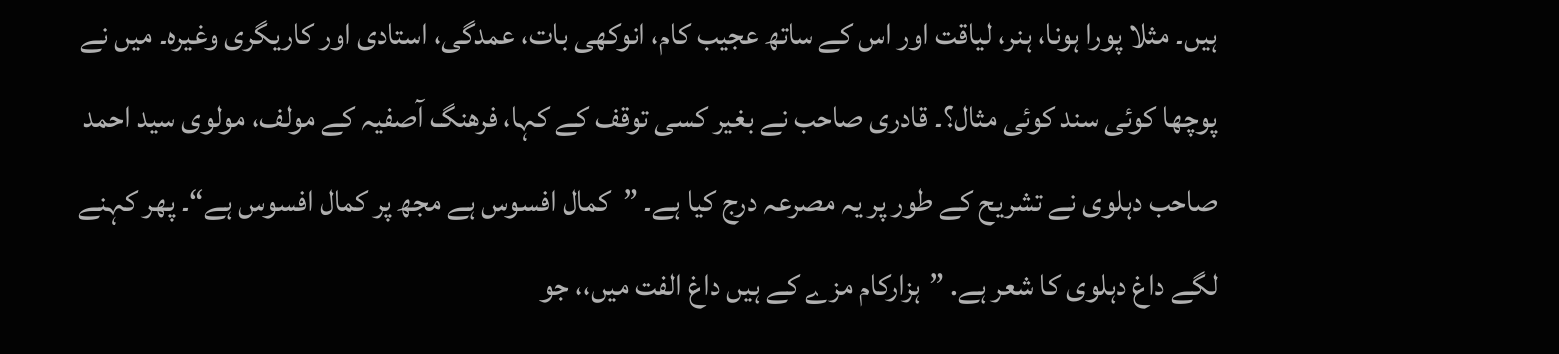ہیں۔ مثلا پورا ہونا، ہنر، لیاقت اور اس کے ساتھ عجیب کام، انوکھی بات، عمدگی، استادی اور کاریگری وغیرہ۔ میں نے پوچھا کوئی سند کوئی مثال؟۔ قادری صاحب نے بغیر کسی توقف کے کہا، فرھنگ آصفیہ کے مولف، مولوی سید احمد صاحب دہلوی نے تشریح کے طور پر یہ مصرعہ درج کیا ہے۔ ”کمال افسوس ہے مجھ پر کمال افسوس ہے“۔ پھر کہنے لگے داغ دہلوی کا شعر ہے. ”ہزارکام مزے کے ہیں داغ الفت میں،، جو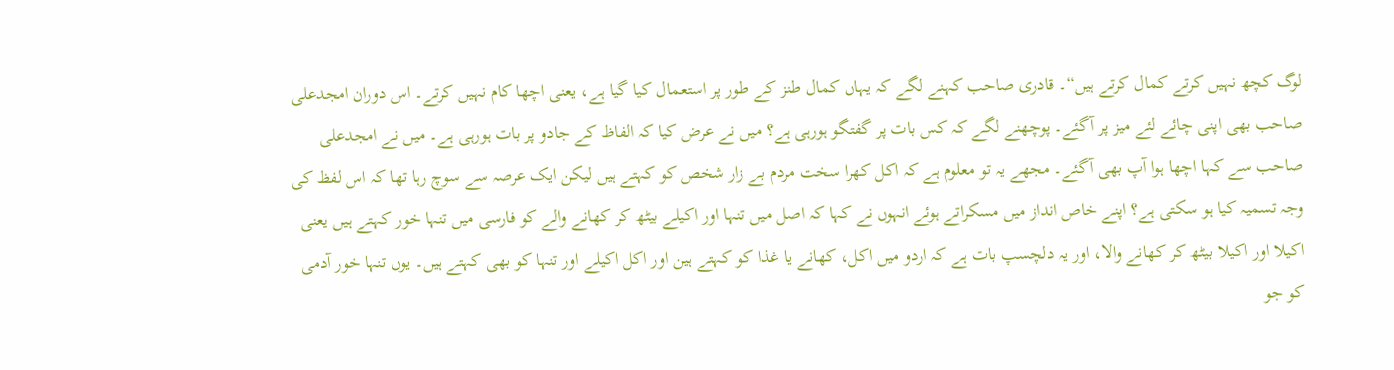لوگ کچھ نہیں کرتے کمال کرتے ہیں“۔ قادری صاحب کہنے لگے کہ یہاں کمال طنز کے طور پر استعمال کیا گیا ہے، یعنی اچھا کام نہیں کرتے۔ اس دوران امجدعلی صاحب بھی اپنی چائے لئے میز پر آگئے۔ پوچھنے لگے کہ کس بات پر گفتگو ہورہی ہے؟ میں نے عرض کیا کہ الفاظ کے جادو پر بات ہورہی ہے۔ میں نے امجدعلی صاحب سے کہا اچھا ہوا آپ بھی آگئے۔ مجھے یہ تو معلوم ہے کہ اکل کھرا سخت مردم بے زار شخص کو کہتے ہیں لیکن ایک عرصہ سے سوچ رہا تھا کہ اس لفظ کی وجہ تسمیہ کیا ہو سکتی ہے؟ اپنے خاص انداز میں مسکراتے ہوئے انہوں نے کہا کہ اصل میں تنہا اور اکیلے بیٹھ کر کھانے والے کو فارسی میں تنہا خور کہتے ہیں یعنی اکیلا اور اکیلا بیٹھ کر کھانے والا، اور یہ دلچسپ بات ہے کہ اردو میں اکل، کھانے یا غذا کو کہتے ہین اور اکل اکیلے اور تنہا کو بھی کہتے ہیں۔ یوں تنہا خور آدمی کو جو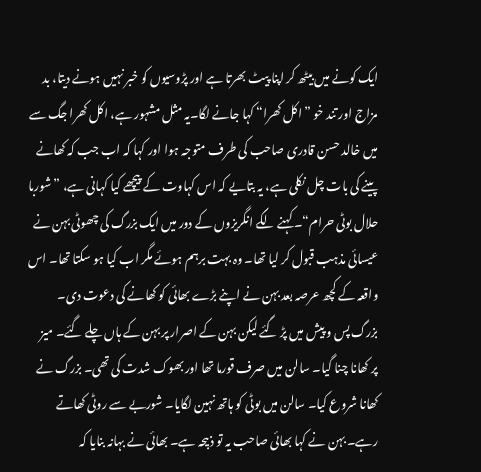ایک کونے میں بیٹھ کر اپنا پیٹ بھرتا ہے اور پڑوسیوں کو خبر نہیں ہونے دیتا، بد مزاج اور تند خو ”اکل کھرا“ کہا جانے لگا۔یہ مثل مشہور ہے، اکل کھرا جگ سے میں خالد حسن قادری صاحب کی طرف متوجہ ہوا اور کہا کہ اب جب کہ کھانے پینے کی بات چل نکلی ہے، یہ بتایے کہ اس کہاوت کے پیچھے کیا کہانی ہے، ”شوربا حلال بوٹی حرام“۔ کہنے لگے انگریزوں کے دور میں ایک بزرگ کی چھوٹی بہن نے عیسائی مذہب قبول کر لیا تھا۔ وہ بہت برہم ہوئے مگر اب کیا ہو سکتا تھا۔ اس واقعہ کے کچھ عرصہ بعد بہن نے اپنے بڑے بھائی کو کھانے کی دعوت دی۔ بزرگ پس و پیش میں پڑ گئے لیکن بہن کے اصرار پر بہن کے ہاں چلے گئے۔ میز پر کھانا چنا گیا۔ سالن میں صرف قورما تھا اور بھوک شدت کی تھی۔ بزرگ نے کھانا شروع کیا۔ سالن میں بوٹی کو ہاتھ نہین لگایا۔ شوربے سے روٹی کھاتے رہے۔ بہن نے کہا بھائی صاحب یہ تو ذبیحہ ہے۔ بھائی نے بہانہ بنایا کہ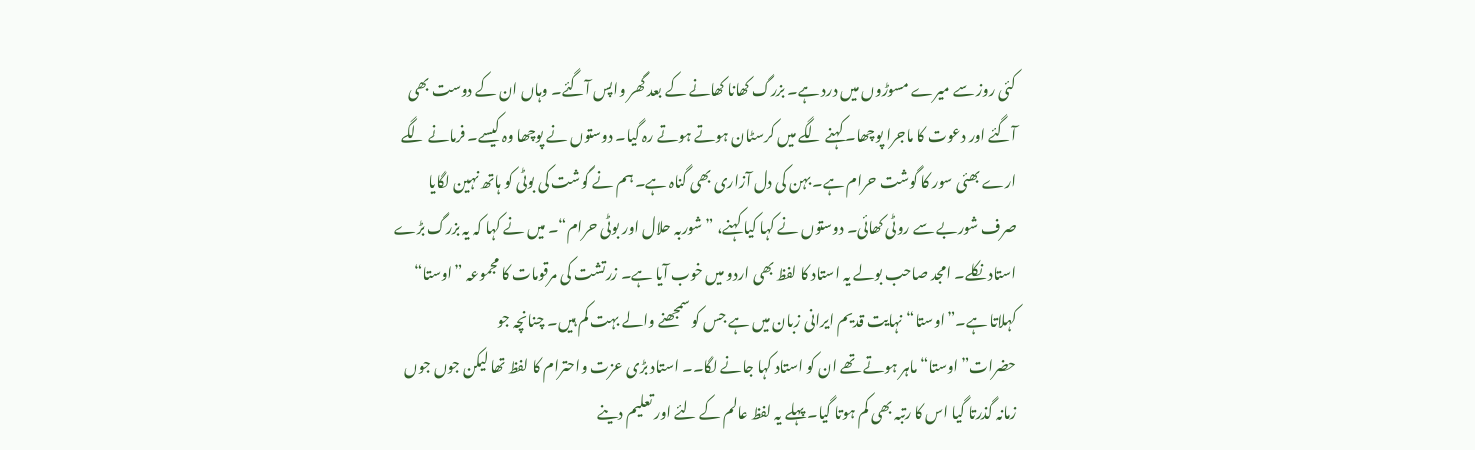کئی روز سے میرے مسوڑوں میں درد ہے۔ بزرگ کھانا کھانے کے بعد گھر واپس آگئے۔ وہاں ان کے دوست بھی آگئے اور دعوت کا ماجرا پوچھا۔ کہنے لگے میں کرسٹان ہوتے ہوتے رہ گیا۔ دوستوں نے پوچھا وہ کیسے۔ فرمانے لگے ارے بھئی سور کا گوشت حرام ہے۔ بہن کی دل آزاری بھی گناہ ہے۔ ہم نے گوشت کی بوٹی کو ہاتھ نہین لگایا صرف شوربے سے روٹی کھائی۔ دوستوں نے کہا کیا کہنے، ”شوربہ حلال اور بوٹی حرام“۔ میں نے کہا کہ یہ بزرگ بڑے استاد نکلے۔ امجد صاحب بولے یہ استاد کا لفظ بھی اردو میں خوب آیا ہے۔ زرتشت کی مرقومات کا مجموعہ ”اوستا“ کہلاتا ہے۔”اوستا“نہایت قدیم ایرانی زبان میں ہے جس کو سمجھنے والے بہت کم ہیں۔ چنانچہ جو حضرات”اوستا“ماہر ہوتے تھے ان کو استاد کہا جانے لگا۔۔ استاد بڑی عزت واحترام کا لفظ تھا لیکن جوں جوں زمانہ گذرتا گیا اس کا رتبہ بھی کم ہوتا گیا۔ پہلے یہ لفظ عالم کے لئے اور تعلیم دینے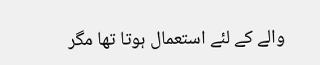والے کے لئے استعمال ہوتا تھا مگر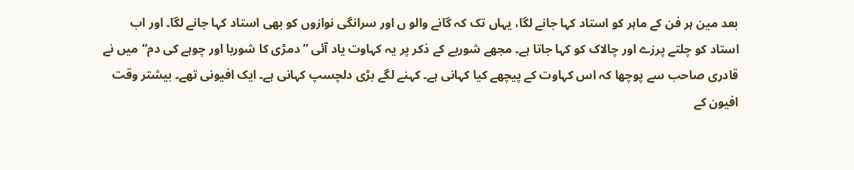بعد مین ہر فن کے ماہر کو استاد کہا جانے لگا، یہاں تک کہ گانے والو ں اور سرانگی نوازوں کو بھی استاد کہا جانے لگا۔ اور اب استاد کو چلتے پرزے اور چالاک کو کہا جاتا ہے۔ مجھے شوربے کے ذکر پر یہ کہاوت یاد آئی ”دمڑی کا شوربا اور چوہے کی دم“میں نے قادری صاحب سے پوچھا کہ اس کہاوت کے پیچھے کیا کہانی ہے۔ کہنے لگے بڑی دلچسپ کہانی ہے۔ ایک افیونی تھے۔ بیشتر وقت افیون کے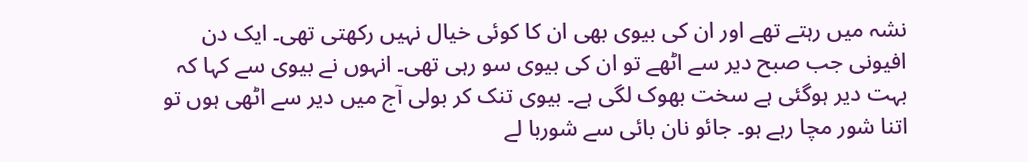نشہ میں رہتے تھے اور ان کی بیوی بھی ان کا کوئی خیال نہیں رکھتی تھی۔ ایک دن افیونی جب صبح دیر سے اٹھے تو ان کی بیوی سو رہی تھی۔ انہوں نے بیوی سے کہا کہ بہت دیر ہوگئی ہے سخت بھوک لگی ہے۔ بیوی تنک کر بولی آج میں دیر سے اٹھی ہوں تو اتنا شور مچا رہے ہو۔ جائو نان بائی سے شوربا لے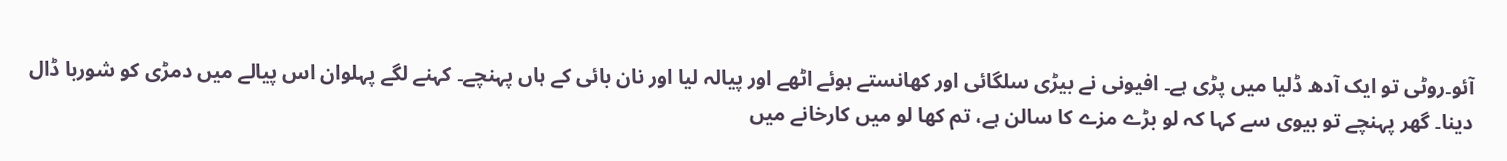آئو۔روٹی تو ایک آدھ ڈلیا میں پڑی ہے۔ افیونی نے بیڑی سلگائی اور کھانستے ہوئے اٹھے اور پیالہ لیا اور نان بائی کے ہاں پہنچے۔ کہنے لگے پہلوان اس پیالے میں دمڑی کو شوربا ڈال دینا۔ گھر پہنچے تو بیوی سے کہا کہ لو بڑے مزے کا سالن ہے، تم کھا لو میں کارخانے میں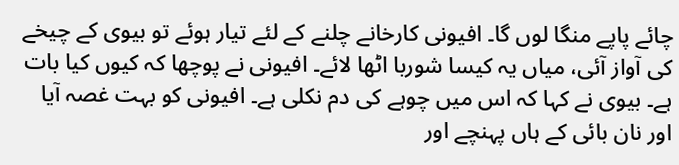چائے پاپے منگا لوں گا۔ افیونی کارخانے چلنے کے لئے تیار ہوئے تو بیوی کے چیخے کی آواز آئی، میاں یہ کیسا شوربا اٹھا لائے۔ افیونی نے پوچھا کہ کیوں کیا بات ہے۔ بیوی نے کہا کہ اس میں چوہے کی دم نکلی ہے۔ افیونی کو بہت غصہ آیا اور نان بائی کے ہاں پہنچے اور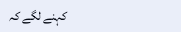کہنے لگے کہ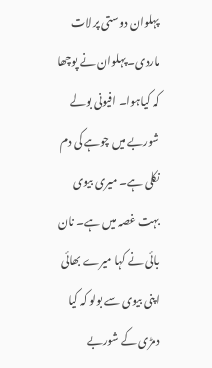پہلوان دوستی پر لات ماردی۔ پہلوان نے پوچھا کہ کیاہوا۔ افیونی بولے شوربے میں چوہے کی دم نکلی ہے۔ میری بیوی بہت غصہ میں ہے۔ نان بائی نے کہا میرے بھائی اپنی بیوی سے بولو کہ کیا دمڑی کے شوربے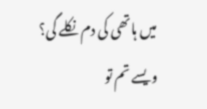میں ہاتھی کی دم نکلے گی؟ ویسے تم تو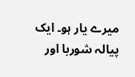میرے یار ہو۔ ایک پیالہ شوربا اور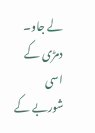لے جاو۔ دمڑی کے اسی شوربے کے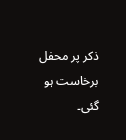ذکر پر محفل برخاست ہو گئی۔